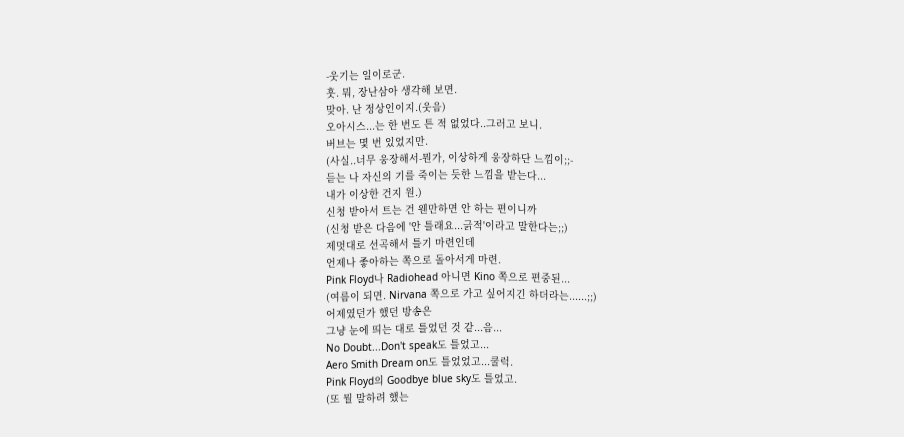-웃기는 일이로군.
훗. 뭐, 장난삼아 생각해 보면.
맞아. 난 정상인이지.(웃음)
오아시스...는 한 번도 튼 적 없었다..그러고 보니.
버브는 몇 번 있었지만.
(사실..너무 웅장해서-뭔가, 이상하게 웅장하단 느낌이;;-
듣는 나 자신의 기를 죽이는 듯한 느낌을 받는다...
내가 이상한 건지 원.)
신청 받아서 트는 건 웬만하면 안 하는 편이니까
(신청 받은 다음에 '안 틀래요...긁적'이라고 말한다는;;)
제멋대로 선곡해서 틀기 마련인데
언제나 좋아하는 쪽으로 돌아서게 마련.
Pink Floyd나 Radiohead 아니면 Kino 쪽으로 편중된...
(여름이 되면. Nirvana 쪽으로 가고 싶어지긴 하더라는......;;)
어제였던가 했던 방송은
그냥 눈에 띄는 대로 틀었던 것 같...음...
No Doubt...Don't speak도 틀었고...
Aero Smith Dream on도 틀었었고...쿨럭.
Pink Floyd의 Goodbye blue sky도 틀었고.
(또 뭘 말하려 했는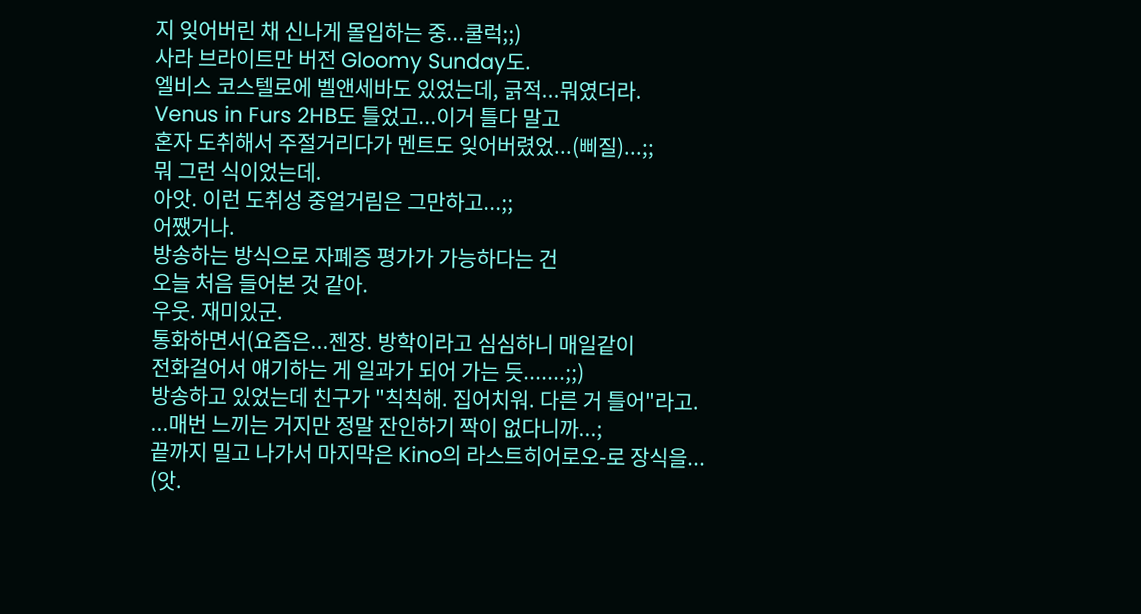지 잊어버린 채 신나게 몰입하는 중...쿨럭;;)
사라 브라이트만 버전 Gloomy Sunday도.
엘비스 코스텔로에 벨앤세바도 있었는데, 긁적...뭐였더라.
Venus in Furs 2HB도 틀었고...이거 틀다 말고
혼자 도취해서 주절거리다가 멘트도 잊어버렸었...(삐질)...;;
뭐 그런 식이었는데.
아앗. 이런 도취성 중얼거림은 그만하고...;;
어쨌거나.
방송하는 방식으로 자폐증 평가가 가능하다는 건
오늘 처음 들어본 것 같아.
우웃. 재미있군.
통화하면서(요즘은...젠장. 방학이라고 심심하니 매일같이
전화걸어서 얘기하는 게 일과가 되어 가는 듯.......;;)
방송하고 있었는데 친구가 "칙칙해. 집어치워. 다른 거 틀어"라고.
...매번 느끼는 거지만 정말 잔인하기 짝이 없다니까...;
끝까지 밀고 나가서 마지막은 Kino의 라스트히어로오-로 장식을...
(앗.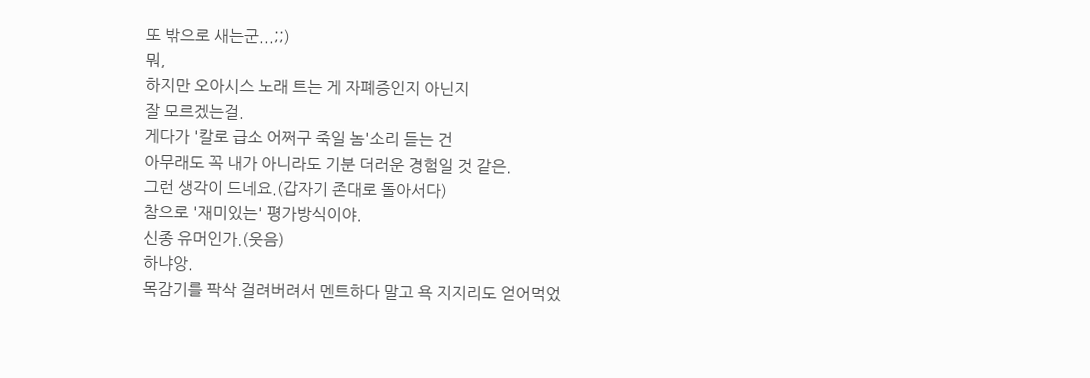또 밖으로 새는군...;;)
뭐,
하지만 오아시스 노래 트는 게 자폐증인지 아닌지
잘 모르겠는걸.
게다가 '칼로 급소 어쩌구 죽일 놈'소리 듣는 건
아무래도 꼭 내가 아니라도 기분 더러운 경험일 것 같은.
그런 생각이 드네요.(갑자기 존대로 돌아서다)
참으로 '재미있는' 평가방식이야.
신종 유머인가.(웃음)
하냐앙.
목감기를 팍삭 걸려버려서 멘트하다 말고 욕 지지리도 얻어먹었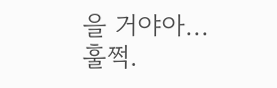을 거야아...
훌쩍.